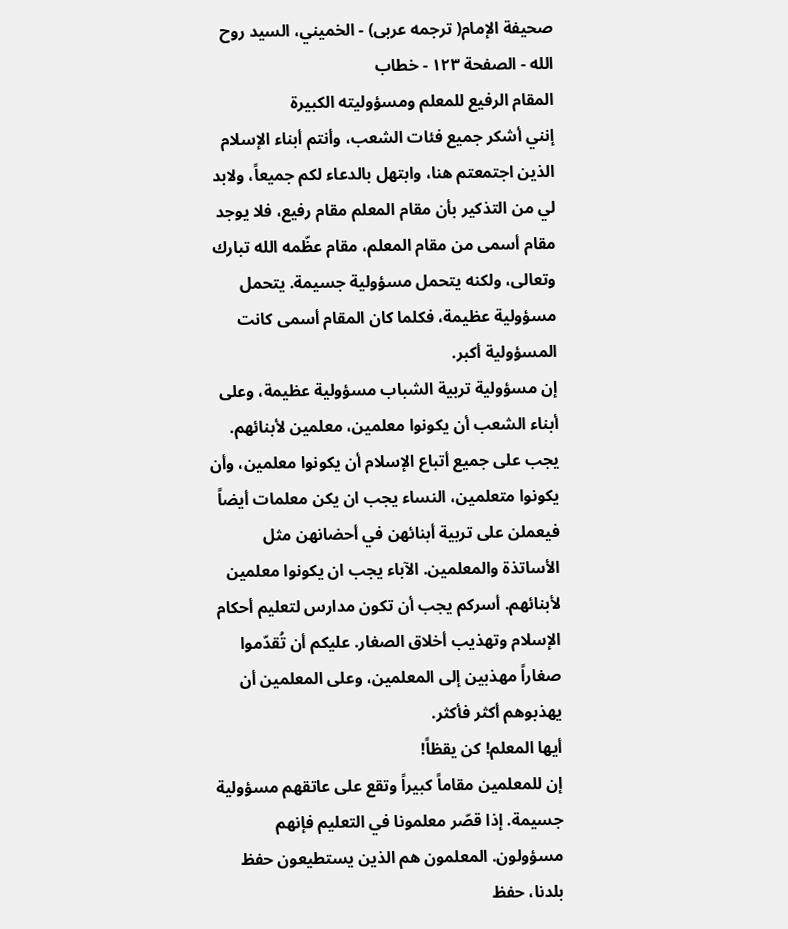صحيفة الإمام( ترجمه عربى) - الخميني، السيد روح الله - الصفحة ١٢٣ - خطاب
المقام الرفيع للمعلم ومسؤوليته الكبيرة
إنني أشكر جميع فئات الشعب، وأنتم أبناء الإسلام الذين اجتمعتم هنا، وابتهل بالدعاء لكم جميعاً، ولابد لي من التذكير بأن مقام المعلم مقام رفيع، فلا يوجد مقام أسمى من مقام المعلم، مقام عظّمه الله تبارك وتعالى، ولكنه يتحمل مسؤولية جسيمة. يتحمل مسؤولية عظيمة، فكلما كان المقام أسمى كانت المسؤولية أكبر.
إن مسؤولية تربية الشباب مسؤولية عظيمة، وعلى أبناء الشعب أن يكونوا معلمين، معلمين لأبنائهم. يجب على جميع أتباع الإسلام أن يكونوا معلمين، وأن يكونوا متعلمين، النساء يجب ان يكن معلمات أيضاً فيعملن على تربية أبنائهن في أحضانهن مثل الأساتذة والمعلمين. الآباء يجب ان يكونوا معلمين لأبنائهم. أسركم يجب أن تكون مدارس لتعليم أحكام الإسلام وتهذيب أخلاق الصغار. عليكم أن تُقدّموا صغاراً مهذبين إلى المعلمين، وعلى المعلمين أن يهذبوهم أكثر فأكثر.
أيها المعلم! كن يقظاً!
إن للمعلمين مقاماً كبيراً وتقع على عاتقهم مسؤولية جسيمة. إذا قصّر معلمونا في التعليم فإنهم مسؤولون. المعلمون هم الذين يستطيعون حفظ بلدنا، حفظ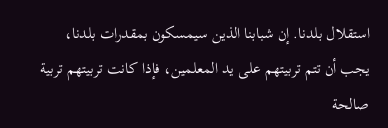استقلال بلدنا. إن شبابنا الذين سيمسكون بمقدرات بلدنا، يجب أن تتم تربيتهم على يد المعلمين، فإذا كانت تربيتهم تربية صالحة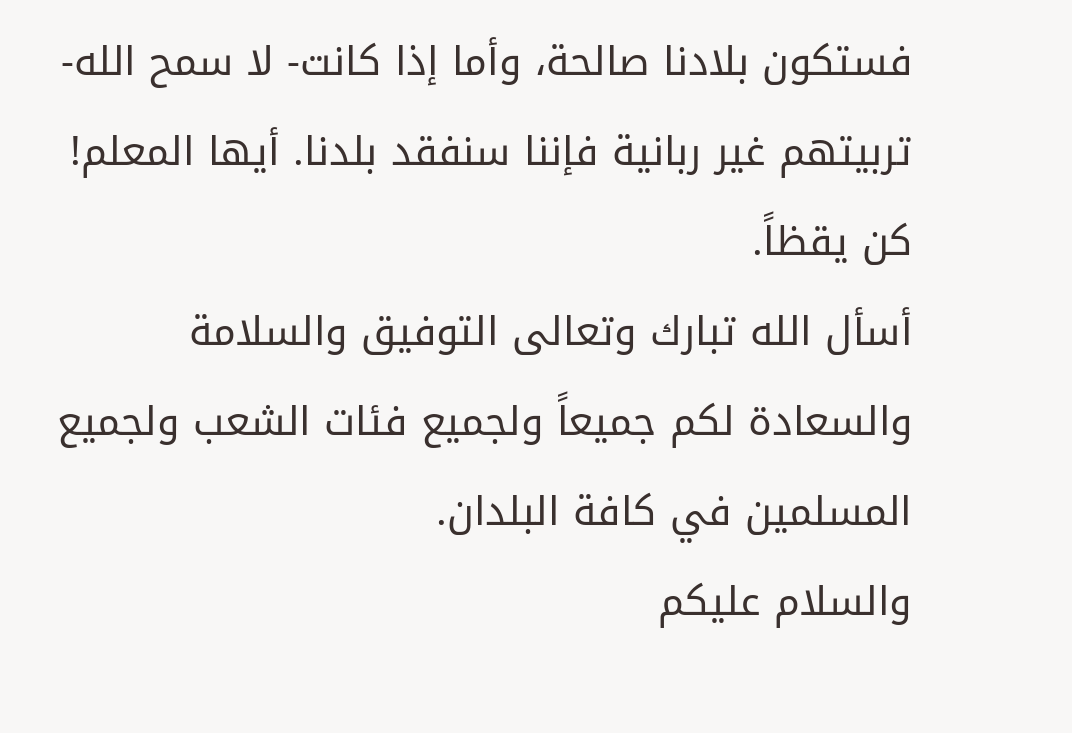فستكون بلادنا صالحة، وأما إذا كانت- لا سمح الله- تربيتهم غير ربانية فإننا سنفقد بلدنا. أيها المعلم! كن يقظاً.
أسأل الله تبارك وتعالى التوفيق والسلامة والسعادة لكم جميعاً ولجميع فئات الشعب ولجميع المسلمين في كافة البلدان.
والسلام عليكم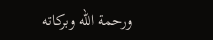ورحمة الله وبركاته